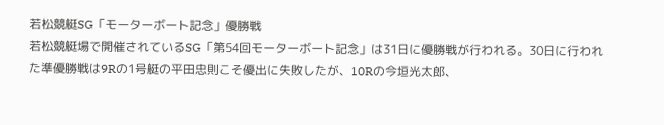若松競艇SG「モーターボート記念」優勝戦
若松競艇場で開催されているSG「第54回モーターボート記念」は31日に優勝戦が行われる。30日に行われた準優勝戦は9Rの1号艇の平田忠則こそ優出に失敗したが、10Rの今垣光太郎、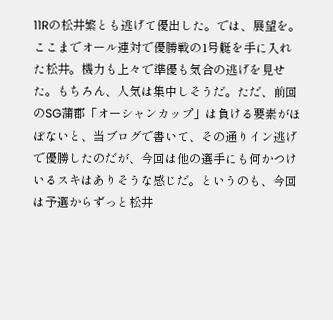11Rの松井繁とも逃げて優出した。では、展望を。
ここまでオール連対で優勝戦の1号艇を手に入れた松井。機力も上々で準優も気合の逃げを見せた。もちろん、人気は集中しそうだ。ただ、前回のSG蒲郡「オーシャンカップ」は負ける要素がほぼないと、当ブログで書いて、その通りイン逃げで優勝したのだが、今回は他の選手にも何かつけいるスキはありそうな感じだ。というのも、今回は予選からずっと松井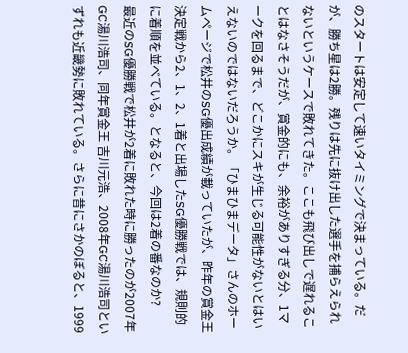のスタートは安定して速いタイミングで決まっている。だが、勝ち星は2勝。残りは先に抜け出した選手を捕らえられないというケースで敗れてきた。ここも飛び出しで遅れることはなさそうだが、賞金的にも、余裕がありすぎる分、1マークを回るまで、どこかにスキが生じる可能性がないとはいえないのではないだろうか。「ひまひまデータ」さんのホームページで松井のSG優出成績が載っていたが、昨年の賞金王決定戦から2、1、2、1着と出場したSG優勝戦では、規則的に着順を並べている。となると、今回は2着の番なのか?
最近のSG優勝戦で松井が2着に敗れた時に勝ったのが2007年GC湯川浩司、同年賞金王 吉川元浩、2008年GC湯川浩司といずれも近畿勢に敗れている。さらに昔にさかのぼると、1999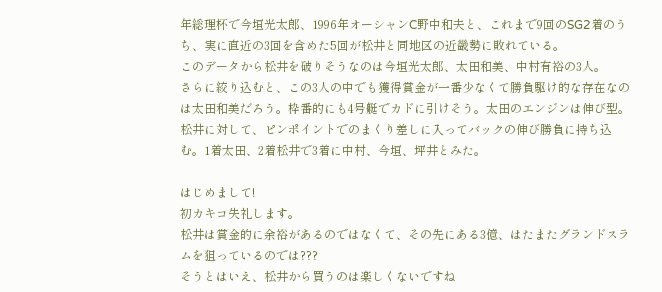年総理杯で今垣光太郎、1996年オーシャンC野中和夫と、これまで9回のSG2着のうち、実に直近の3回を含めた5回が松井と同地区の近畿勢に敗れている。
このデータから松井を破りそうなのは今垣光太郎、太田和美、中村有裕の3人。
さらに絞り込むと、この3人の中でも獲得賞金が一番少なくて勝負駆け的な存在なのは太田和美だろう。枠番的にも4号艇でカドに引けそう。太田のエンジンは伸び型。松井に対して、ピンポイントでのまくり差しに入ってバックの伸び勝負に持ち込む。1着太田、2着松井で3着に中村、今垣、坪井とみた。

はじめまして!
初カキコ失礼します。
松井は賞金的に余裕があるのではなくて、その先にある3億、はたまたグランドスラムを狙っているのでは???
そうとはいえ、松井から買うのは楽しくないですね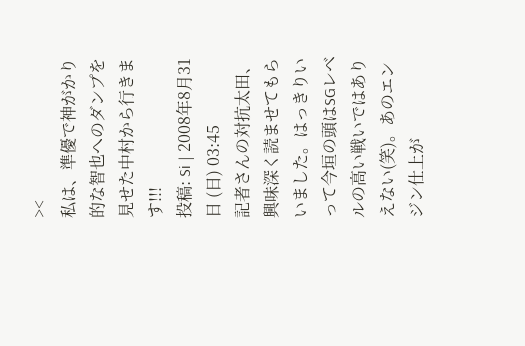><
私は、準優で神がかり的な智也へのダンプを見せた中村から行きます!!!
投稿: Si | 2008年8月31日 (日) 03:45
記者さんの対抗太田、興味深く読ませてもらいました。はっきりいって今垣の頭はSGレベルの高い戦いではありえない(笑)。あのエンジン仕上が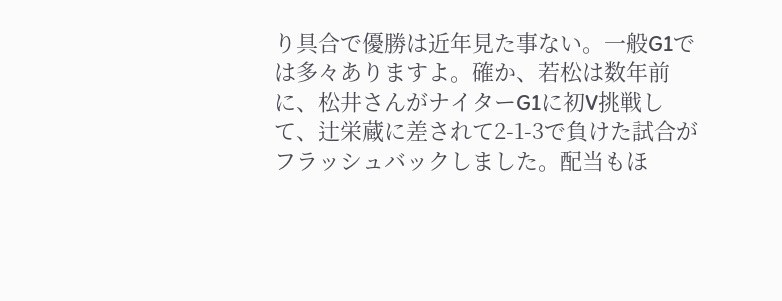り具合で優勝は近年見た事ない。一般G1では多々ありますよ。確か、若松は数年前に、松井さんがナイターG1に初V挑戦して、辻栄蔵に差されて2-1-3で負けた試合がフラッシュバックしました。配当もほ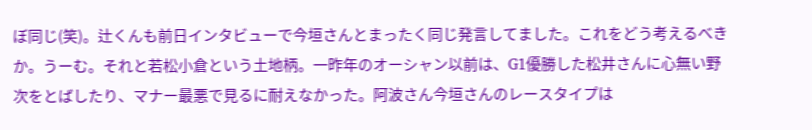ぼ同じ(笑)。辻くんも前日インタビューで今垣さんとまったく同じ発言してました。これをどう考えるべきか。うーむ。それと若松小倉という土地柄。一昨年のオーシャン以前は、G1優勝した松井さんに心無い野次をとばしたり、マナー最悪で見るに耐えなかった。阿波さん今垣さんのレースタイプは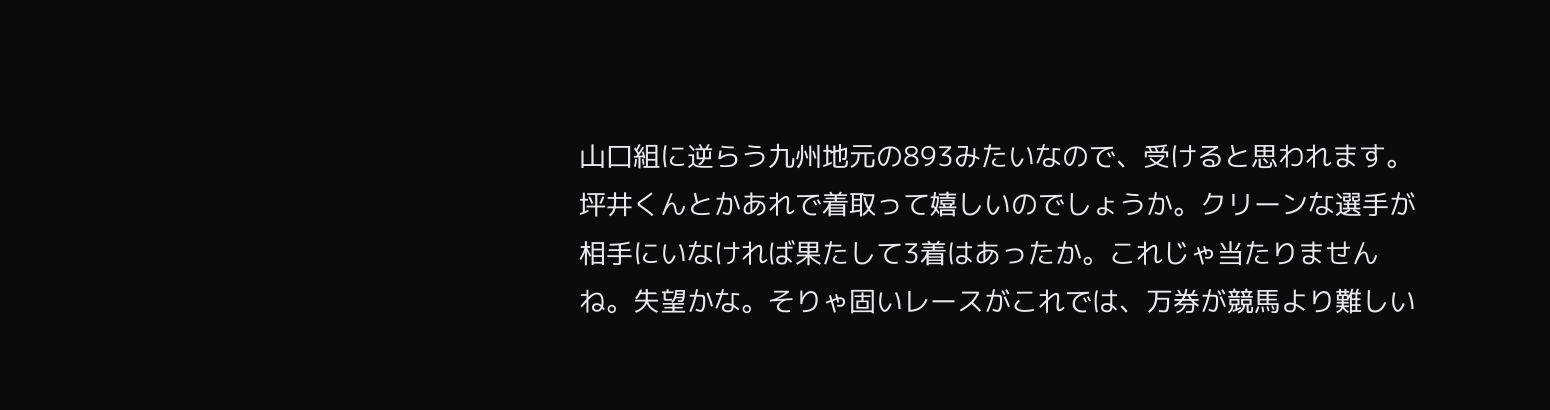山口組に逆らう九州地元の893みたいなので、受けると思われます。坪井くんとかあれで着取って嬉しいのでしょうか。クリーンな選手が相手にいなければ果たして3着はあったか。これじゃ当たりませんね。失望かな。そりゃ固いレースがこれでは、万券が競馬より難しい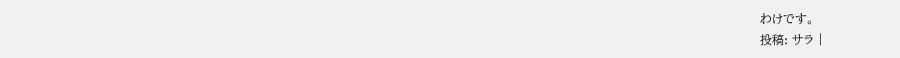わけです。
投稿: サラ |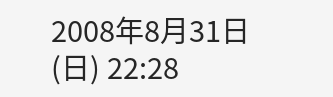2008年8月31日 (日) 22:28